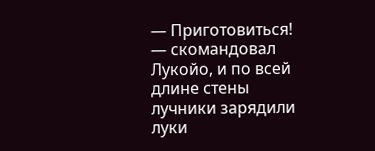— Приготовиться! — скомандовал Лукойо, и по всей длине стены лучники зарядили луки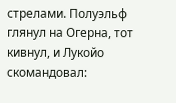стрелами. Полуэльф глянул на Огерна, тот кивнул, и Лукойо скомандовал: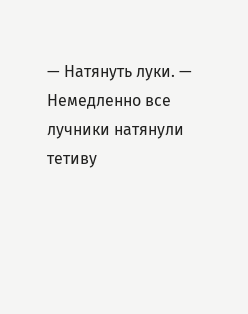— Натянуть луки. — Немедленно все лучники натянули тетиву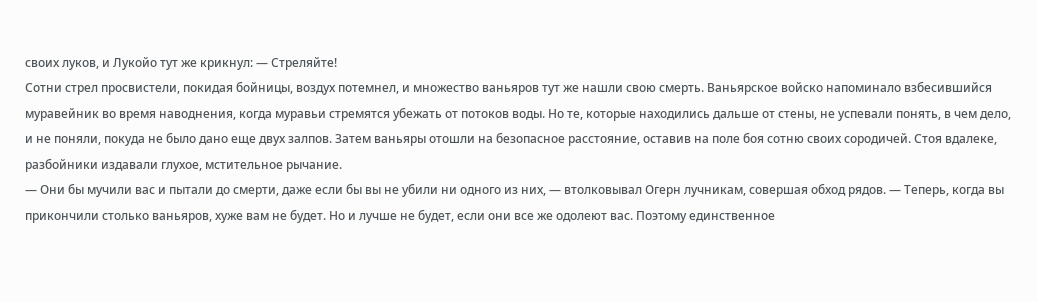своих луков, и Лукойо тут же крикнул: — Стреляйте!
Сотни стрел просвистели, покидая бойницы, воздух потемнел, и множество ваньяров тут же нашли свою смерть. Ваньярское войско напоминало взбесившийся муравейник во время наводнения, когда муравьи стремятся убежать от потоков воды. Но те, которые находились дальше от стены, не успевали понять, в чем дело, и не поняли, покуда не было дано еще двух залпов. Затем ваньяры отошли на безопасное расстояние, оставив на поле боя сотню своих сородичей. Стоя вдалеке, разбойники издавали глухое, мстительное рычание.
— Они бы мучили вас и пытали до смерти, даже если бы вы не убили ни одного из них, — втолковывал Огерн лучникам, совершая обход рядов. — Теперь, когда вы прикончили столько ваньяров, хуже вам не будет. Но и лучше не будет, если они все же одолеют вас. Поэтому единственное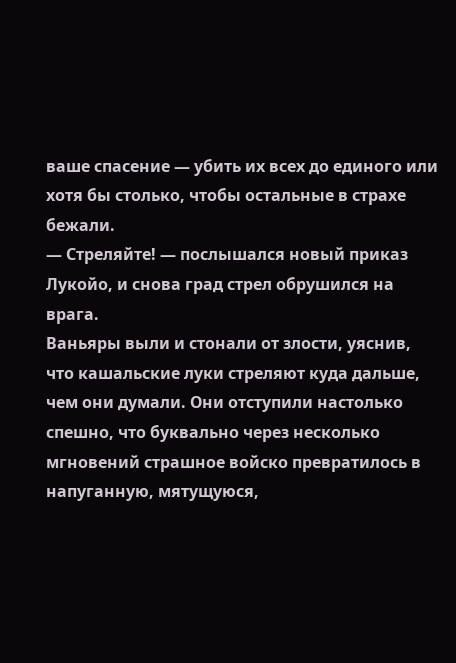ваше спасение — убить их всех до единого или хотя бы столько, чтобы остальные в страхе бежали.
— Стреляйте! — послышался новый приказ Лукойо, и снова град стрел обрушился на врага.
Ваньяры выли и стонали от злости, уяснив, что кашальские луки стреляют куда дальше, чем они думали. Они отступили настолько спешно, что буквально через несколько мгновений страшное войско превратилось в напуганную, мятущуюся,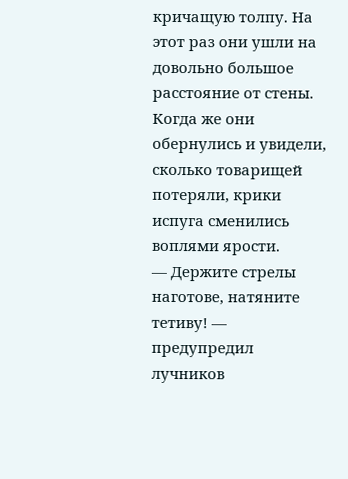кричащую толпу. На этот раз они ушли на довольно большое расстояние от стены. Когда же они обернулись и увидели, сколько товарищей потеряли, крики испуга сменились воплями ярости.
— Держите стрелы наготове, натяните тетиву! — предупредил лучников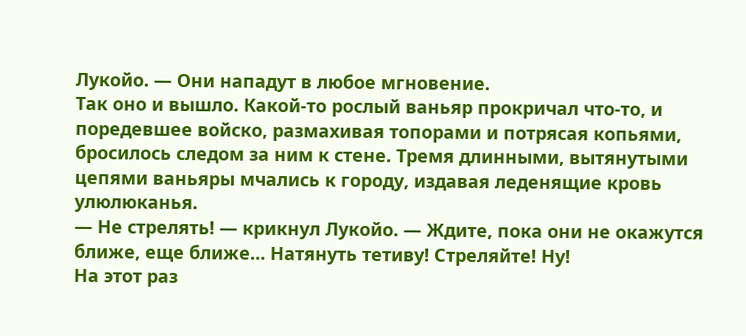Лукойо. — Они нападут в любое мгновение.
Так оно и вышло. Какой-то рослый ваньяр прокричал что-то, и поредевшее войско, размахивая топорами и потрясая копьями, бросилось следом за ним к стене. Тремя длинными, вытянутыми цепями ваньяры мчались к городу, издавая леденящие кровь улюлюканья.
— Не стрелять! — крикнул Лукойо. — Ждите, пока они не окажутся ближе, еще ближе… Натянуть тетиву! Стреляйте! Ну!
На этот раз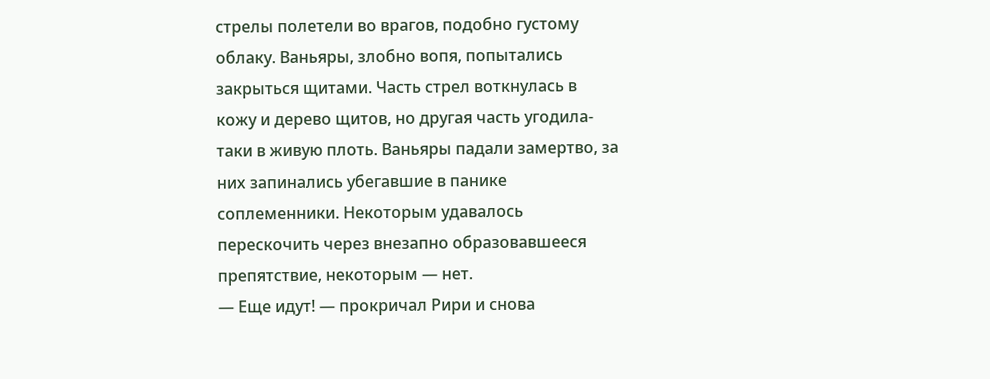стрелы полетели во врагов, подобно густому облаку. Ваньяры, злобно вопя, попытались закрыться щитами. Часть стрел воткнулась в кожу и дерево щитов, но другая часть угодила-таки в живую плоть. Ваньяры падали замертво, за них запинались убегавшие в панике соплеменники. Некоторым удавалось перескочить через внезапно образовавшееся препятствие, некоторым — нет.
— Еще идут! — прокричал Рири и снова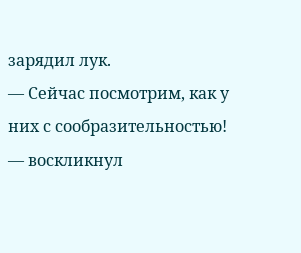зарядил лук.
— Сейчас посмотрим, как у них с сообразительностью! — воскликнул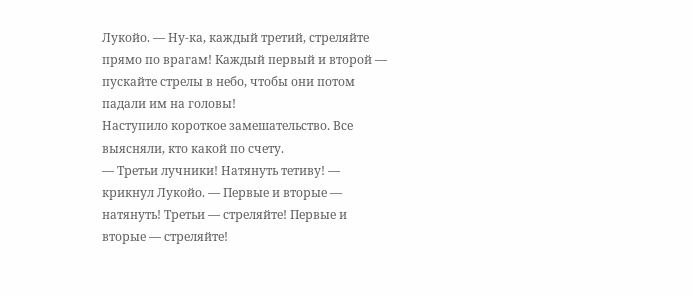Лукойо. — Ну-ка, каждый третий, стреляйте прямо по врагам! Каждый первый и второй — пускайте стрелы в небо, чтобы они потом падали им на головы!
Наступило короткое замешательство. Все выясняли, кто какой по счету.
— Третьи лучники! Натянуть тетиву! — крикнул Лукойо. — Первые и вторые — натянуть! Третьи — стреляйте! Первые и вторые — стреляйте!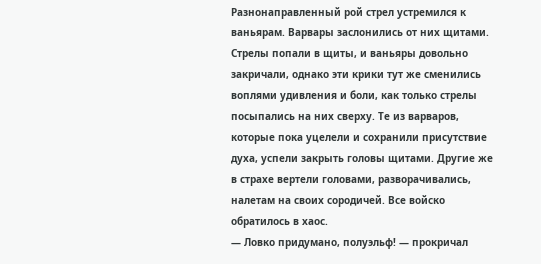Разнонаправленный рой стрел устремился к ваньярам. Варвары заслонились от них щитами. Стрелы попали в щиты, и ваньяры довольно закричали, однако эти крики тут же сменились воплями удивления и боли, как только стрелы посыпались на них сверху. Те из варваров, которые пока уцелели и сохранили присутствие духа, успели закрыть головы щитами. Другие же в страхе вертели головами, разворачивались, налетам на своих сородичей. Все войско обратилось в хаос.
— Ловко придумано, полуэльф! — прокричал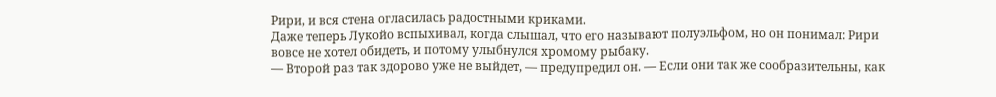Рири, и вся стена огласилась радостными криками.
Даже теперь Лукойо вспыхивал, когда слышал, что его называют полуэльфом, но он понимал: Рири вовсе не хотел обидеть, и потому улыбнулся хромому рыбаку.
— Второй раз так здорово уже не выйдет, — предупредил он. — Если они так же сообразительны, как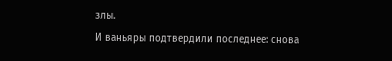злы.
И ваньяры подтвердили последнее: снова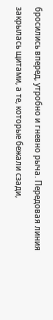бросились вперед, утробно и гневно рыча. Передовая линия закрылась щитами, а те, которые бежали сзади,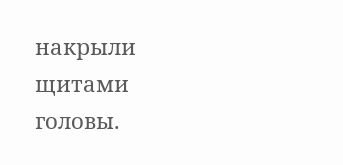накрыли щитами головы.